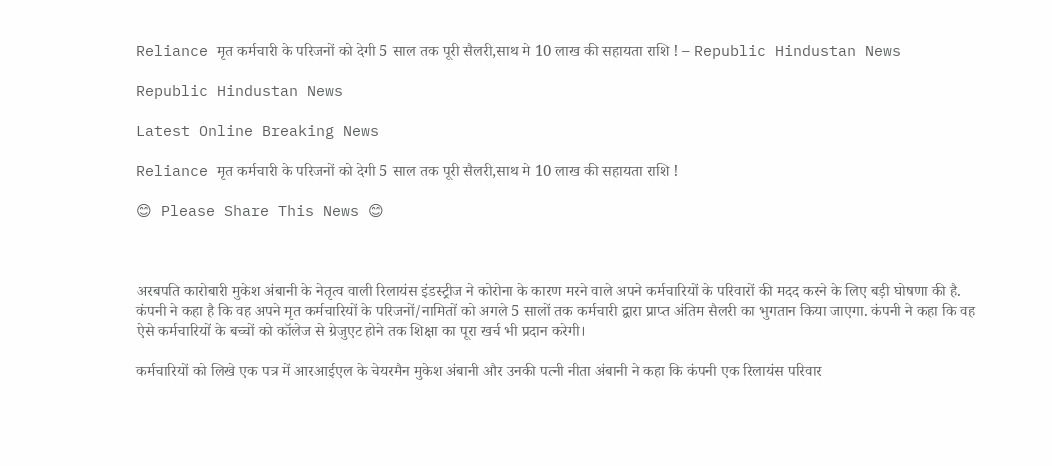Reliance मृत कर्मचारी के परिजनों को देगी 5 साल तक पूरी सैलरी,साथ मे 10 लाख की सहायता राशि ! – Republic Hindustan News

Republic Hindustan News

Latest Online Breaking News

Reliance मृत कर्मचारी के परिजनों को देगी 5 साल तक पूरी सैलरी,साथ मे 10 लाख की सहायता राशि !

😊 Please Share This News 😊



अरबपति कारोबारी मुकेश अंबानी के नेतृत्‍व वाली रिलायंस इंडस्‍ट्रीज ने कोरोना के कारण मरने वाले अपने कर्मचारियों के परिवारों की मदद करने के लिए बड़ी घोषणा की है. कंपनी ने कहा है कि वह अपने मृत कर्मचारियों के परिजनों/नामितों को अगले 5 सालों तक कर्मचारी द्वारा प्राप्‍त अंतिम सैलरी का भुगतान किया जाएगा. कंपनी ने कहा कि वह ऐसे कर्मचारियों के बच्‍चों को कॉलेज से ग्रेजुएट होने तक शिक्षा का पूरा खर्च भी प्रदान करेगी।

कर्मचारियों को लिखे एक पत्र में आरआईएल के चेयरमैन मुकेश अंबानी और उनकी पत्‍नी नीता अंबानी ने कहा कि कंपनी एक रिलायंस परिवार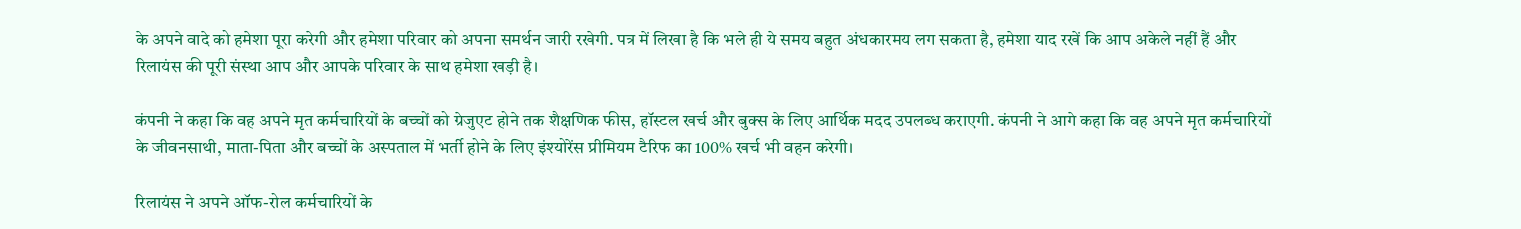के अपने वादे को हमेशा पूरा करेगी और हमेशा परिवार को अपना समर्थन जारी रखेगी. पत्र में लिखा है कि भले ही ये समय बहुत अंधकारमय लग सकता है, हमेशा याद रखें कि आप अकेले नहीं हैं और रिलायंस की पूरी संस्‍था आप और आपके परिवार के साथ हमेशा खड़ी है।

कंपनी ने कहा कि वह अपने मृत कर्मचारियों के बच्‍चों को ग्रेजुएट होने तक शैक्षणिक फीस, हॉस्‍टल खर्च और बुक्‍स के लिए आर्थिक मदद उपलब्‍ध कराएगी. कंपनी ने आगे कहा कि वह अपने मृत कर्मचारियों के जीवनसाथी, माता-पिता और बच्‍चों के अस्‍पताल में भर्ती होने के लिए इंश्‍योरेंस प्रीमियम टैरिफ का 100% खर्च भी वहन करेगी।

रिलायंस ने अपने ऑफ-रोल कर्मचारियों के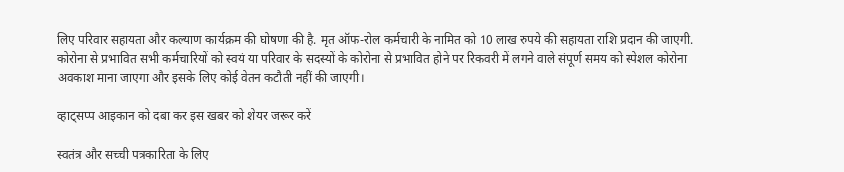लिए परिवार सहायता और कल्‍याण कार्यक्रम की घोषणा की है. मृत ऑफ-रोल कर्मचारी के नामित को 10 लाख रुपये की सहायता राशि प्रदान की जाएगी. कोरोना से प्रभावित सभी कर्मचारियों को स्‍वयं या परिवार के सदस्‍यों के कोरोना से प्रभावित होने पर रिकवरी में लगने वाले संपूर्ण समय को स्‍पेशल कोरोना अवकाश माना जाएगा और इसके लिए कोई वेतन कटौती नहीं की जाएगी।

व्हाट्सप्प आइकान को दबा कर इस खबर को शेयर जरूर करें

स्वतंत्र और सच्ची पत्रकारिता के लिए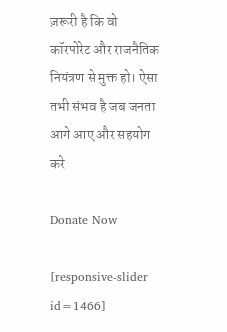ज़रूरी है कि वो कॉरपोरेट और राजनैतिक नियंत्रण से मुक्त हो। ऐसा तभी संभव है जब जनता आगे आए और सहयोग करे

Donate Now

[responsive-slider id=1466]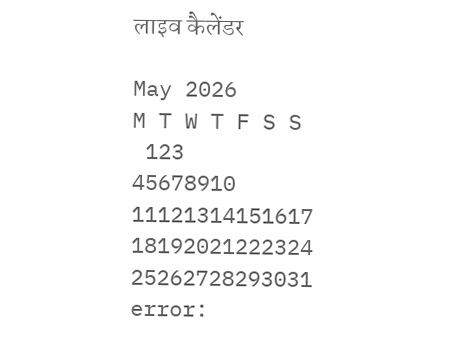लाइव कैलेंडर

May 2026
M T W T F S S
 123
45678910
11121314151617
18192021222324
25262728293031
error: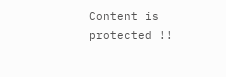Content is protected !!